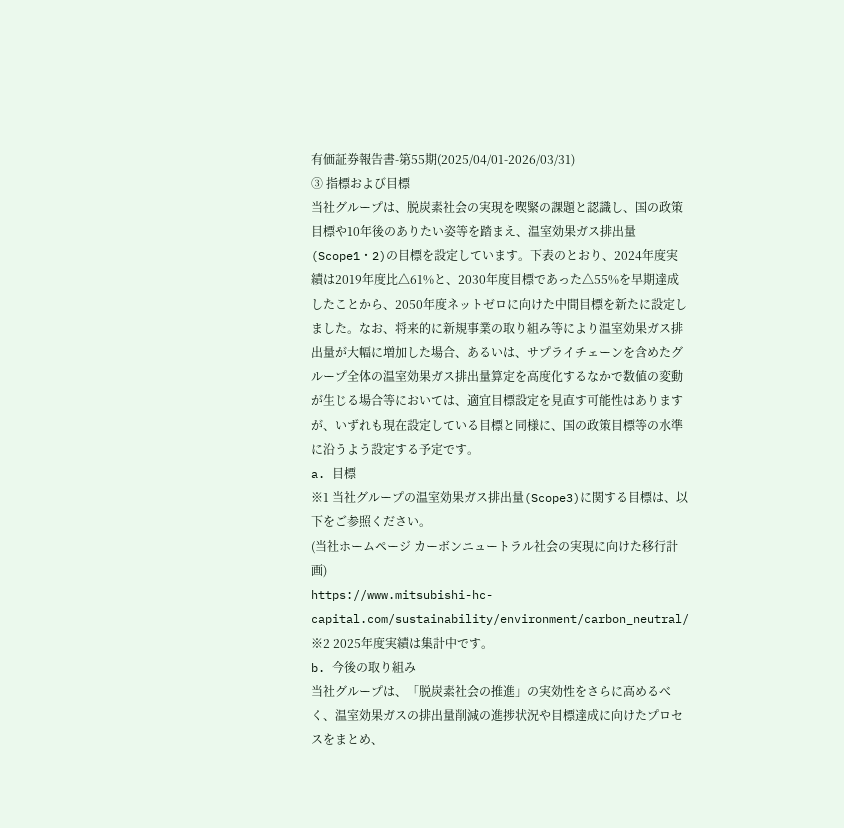有価証券報告書-第55期(2025/04/01-2026/03/31)
③ 指標および目標
当社グループは、脱炭素社会の実現を喫緊の課題と認識し、国の政策目標や10年後のありたい姿等を踏まえ、温室効果ガス排出量(Scope1・2)の目標を設定しています。下表のとおり、2024年度実績は2019年度比△61%と、2030年度目標であった△55%を早期達成したことから、2050年度ネットゼロに向けた中間目標を新たに設定しました。なお、将来的に新規事業の取り組み等により温室効果ガス排出量が大幅に増加した場合、あるいは、サプライチェーンを含めたグループ全体の温室効果ガス排出量算定を高度化するなかで数値の変動が生じる場合等においては、適宜目標設定を見直す可能性はありますが、いずれも現在設定している目標と同様に、国の政策目標等の水準に沿うよう設定する予定です。
a. 目標
※1 当社グループの温室効果ガス排出量(Scope3)に関する目標は、以下をご参照ください。
(当社ホームページ カーボンニュートラル社会の実現に向けた移行計画)
https://www.mitsubishi-hc-capital.com/sustainability/environment/carbon_neutral/
※2 2025年度実績は集計中です。
b. 今後の取り組み
当社グループは、「脱炭素社会の推進」の実効性をさらに高めるべく、温室効果ガスの排出量削減の進捗状況や目標達成に向けたプロセスをまとめ、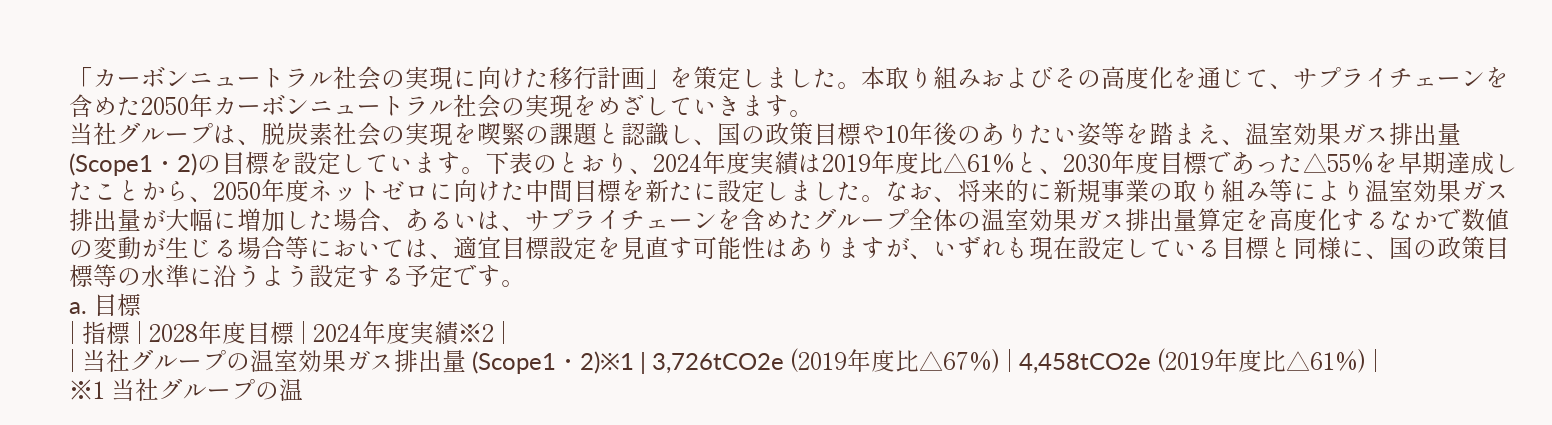「カーボンニュートラル社会の実現に向けた移行計画」を策定しました。本取り組みおよびその高度化を通じて、サプライチェーンを含めた2050年カーボンニュートラル社会の実現をめざしていきます。
当社グループは、脱炭素社会の実現を喫緊の課題と認識し、国の政策目標や10年後のありたい姿等を踏まえ、温室効果ガス排出量(Scope1・2)の目標を設定しています。下表のとおり、2024年度実績は2019年度比△61%と、2030年度目標であった△55%を早期達成したことから、2050年度ネットゼロに向けた中間目標を新たに設定しました。なお、将来的に新規事業の取り組み等により温室効果ガス排出量が大幅に増加した場合、あるいは、サプライチェーンを含めたグループ全体の温室効果ガス排出量算定を高度化するなかで数値の変動が生じる場合等においては、適宜目標設定を見直す可能性はありますが、いずれも現在設定している目標と同様に、国の政策目標等の水準に沿うよう設定する予定です。
a. 目標
| 指標 | 2028年度目標 | 2024年度実績※2 |
| 当社グループの温室効果ガス排出量 (Scope1・2)※1 | 3,726tCO2e (2019年度比△67%) | 4,458tCO2e (2019年度比△61%) |
※1 当社グループの温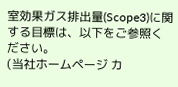室効果ガス排出量(Scope3)に関する目標は、以下をご参照ください。
(当社ホームページ カ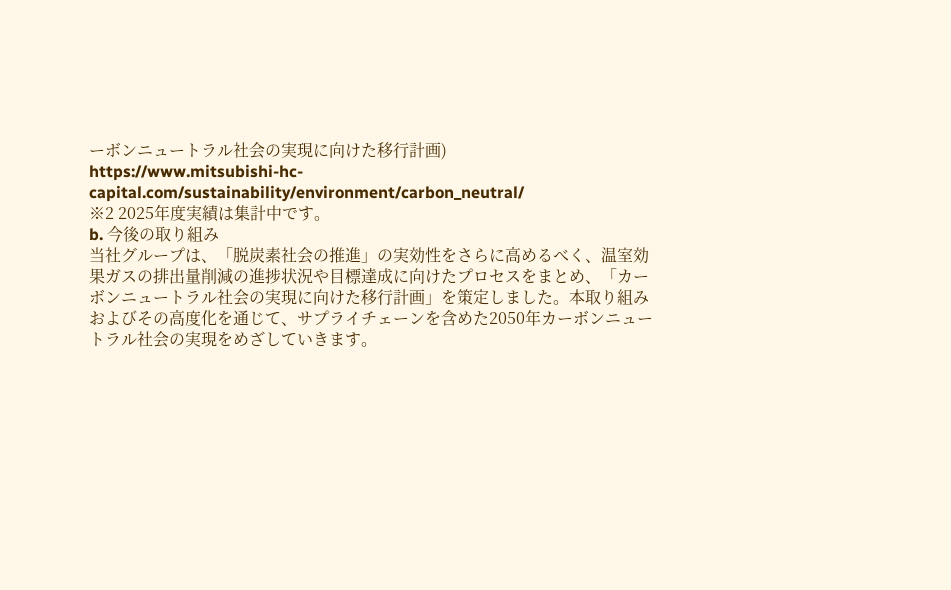ーボンニュートラル社会の実現に向けた移行計画)
https://www.mitsubishi-hc-capital.com/sustainability/environment/carbon_neutral/
※2 2025年度実績は集計中です。
b. 今後の取り組み
当社グループは、「脱炭素社会の推進」の実効性をさらに高めるべく、温室効果ガスの排出量削減の進捗状況や目標達成に向けたプロセスをまとめ、「カーボンニュートラル社会の実現に向けた移行計画」を策定しました。本取り組みおよびその高度化を通じて、サプライチェーンを含めた2050年カーボンニュートラル社会の実現をめざしていきます。